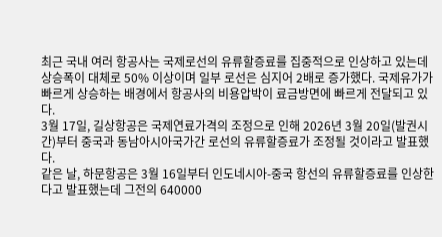최근 국내 여러 항공사는 국제로선의 유류할증료를 집중적으로 인상하고 있는데 상승폭이 대체로 50% 이상이며 일부 로선은 심지어 2배로 증가했다. 국제유가가 빠르게 상승하는 배경에서 항공사의 비용압박이 료금방면에 빠르게 전달되고 있다.
3월 17일, 길상항공은 국제연료가격의 조정으로 인해 2026년 3월 20일(발권시간)부터 중국과 동남아시아국가간 로선의 유류할증료가 조정될 것이라고 발표했다.
같은 날, 하문항공은 3월 16일부터 인도네시아-중국 항선의 유류할증료를 인상한다고 발표했는데 그전의 640000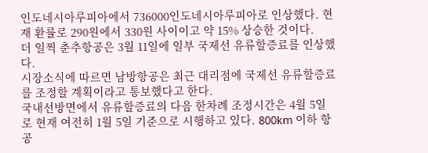인도네시아루피아에서 736000인도네시아루피아로 인상했다. 현재 환률로 290원에서 330원 사이이고 약 15% 상승한 것이다.
더 일찍 춘추항공은 3월 11일에 일부 국제선 유류할증료를 인상했다.
시장소식에 따르면 남방항공은 최근 대리점에 국제선 유류할증료를 조정할 계획이라고 통보했다고 한다.
국내선방면에서 유류할증료의 다음 한차례 조정시간은 4월 5일로 현재 여전히 1월 5일 기준으로 시행하고 있다. 800km 이하 항공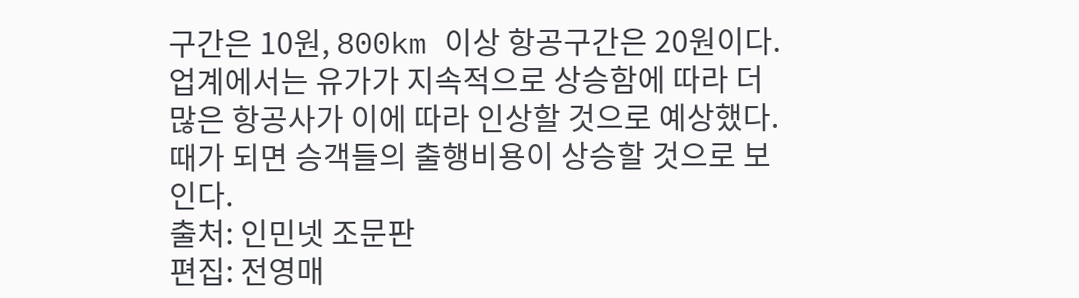구간은 10원, 800km 이상 항공구간은 20원이다. 업계에서는 유가가 지속적으로 상승함에 따라 더 많은 항공사가 이에 따라 인상할 것으로 예상했다. 때가 되면 승객들의 출행비용이 상승할 것으로 보인다.
출처: 인민넷 조문판
편집: 전영매